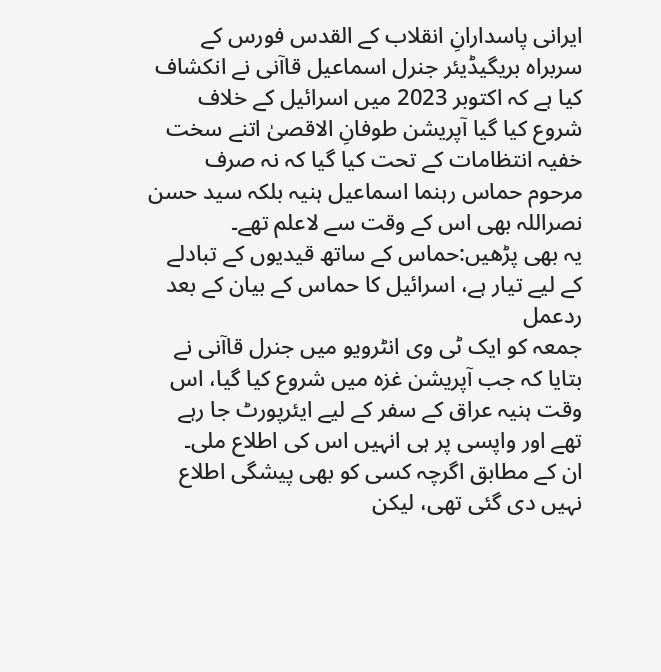ایرانی پاسدارانِ انقلاب کے القدس فورس کے سربراہ بریگیڈیئر جنرل اسماعیل قاآنی نے انکشاف کیا ہے کہ اکتوبر 2023 میں اسرائیل کے خلاف شروع کیا گیا آپریشن طوفانِ الاقصیٰ اتنے سخت خفیہ انتظامات کے تحت کیا گیا کہ نہ صرف مرحوم حماس رہنما اسماعیل ہنیہ بلکہ سید حسن نصراللہ بھی اس کے وقت سے لاعلم تھے۔
یہ بھی پڑھیں:حماس کے ساتھ قیدیوں کے تبادلے کے لیے تیار ہے، اسرائیل کا حماس کے بیان کے بعد ردعمل
جمعہ کو ایک ٹی وی انٹرویو میں جنرل قاآنی نے بتایا کہ جب آپریشن غزہ میں شروع کیا گیا، اس وقت ہنیہ عراق کے سفر کے لیے ایئرپورٹ جا رہے تھے اور واپسی پر ہی انہیں اس کی اطلاع ملی۔
ان کے مطابق اگرچہ کسی کو بھی پیشگی اطلاع نہیں دی گئی تھی، لیکن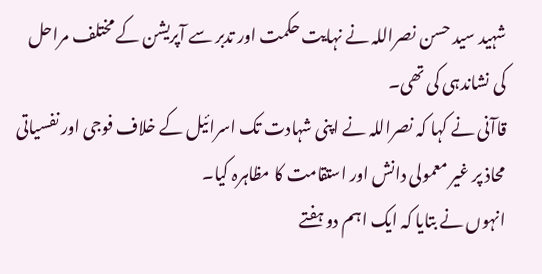شہید سید حسن نصراللہ نے نہایت حکمت اور تدبر سے آپریشن کے مختلف مراحل کی نشاندہی کی تھی۔
قاآنی نے کہا کہ نصراللہ نے اپنی شہادت تک اسرائیل کے خلاف فوجی اور نفسیاتی محاذ پر غیر معمولی دانش اور استقامت کا مظاہرہ کیا۔
انہوں نے بتایا کہ ایک اہم دو ہفتے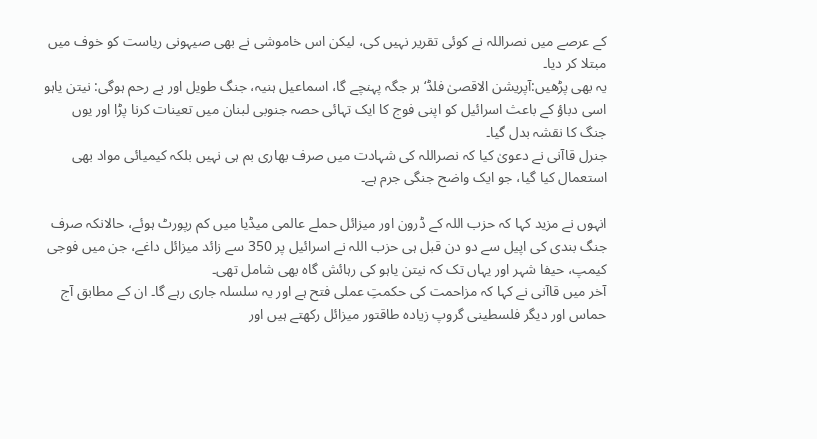کے عرصے میں نصراللہ نے کوئی تقریر نہیں کی، لیکن اس خاموشی نے بھی صیہونی ریاست کو خوف میں مبتلا کر دیا۔
یہ بھی پڑھیں:آپریشن الاقصیٰ فلڈ‘ ہر جگہ پہنچے گا، اسماعیل ہنیہ، جنگ طویل اور بے رحم ہوگی: نیتن یاہو
اسی دباؤ کے باعث اسرائیل کو اپنی فوج کا ایک تہائی حصہ جنوبی لبنان میں تعینات کرنا پڑا اور یوں جنگ کا نقشہ بدل گیا۔
جنرل قاآنی نے دعویٰ کیا کہ نصراللہ کی شہادت میں صرف بھاری بم ہی نہیں بلکہ کیمیائی مواد بھی استعمال کیا گیا، جو ایک واضح جنگی جرم ہے۔

انہوں نے مزید کہا کہ حزب اللہ کے ڈرون اور میزائل حملے عالمی میڈیا میں کم رپورٹ ہوئے، حالانکہ صرف جنگ بندی کی اپیل سے دو دن قبل ہی حزب اللہ نے اسرائیل پر 350 سے زائد میزائل داغے، جن میں فوجی کیمپ، حیفا شہر اور یہاں تک کہ نیتن یاہو کی رہائش گاہ بھی شامل تھی۔
آخر میں قاآنی نے کہا کہ مزاحمت کی حکمتِ عملی فتح ہے اور یہ سلسلہ جاری رہے گا۔ ان کے مطابق آج حماس اور دیگر فلسطینی گروپ زیادہ طاقتور میزائل رکھتے ہیں اور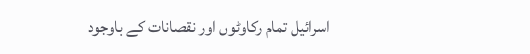اسرائیل تمام رکاوٹوں اور نقصانات کے باوجود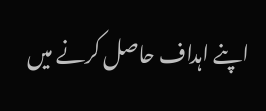اپنے اہداف حاصل کرنے میں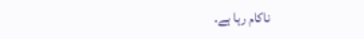ناکام رہا ہے۔